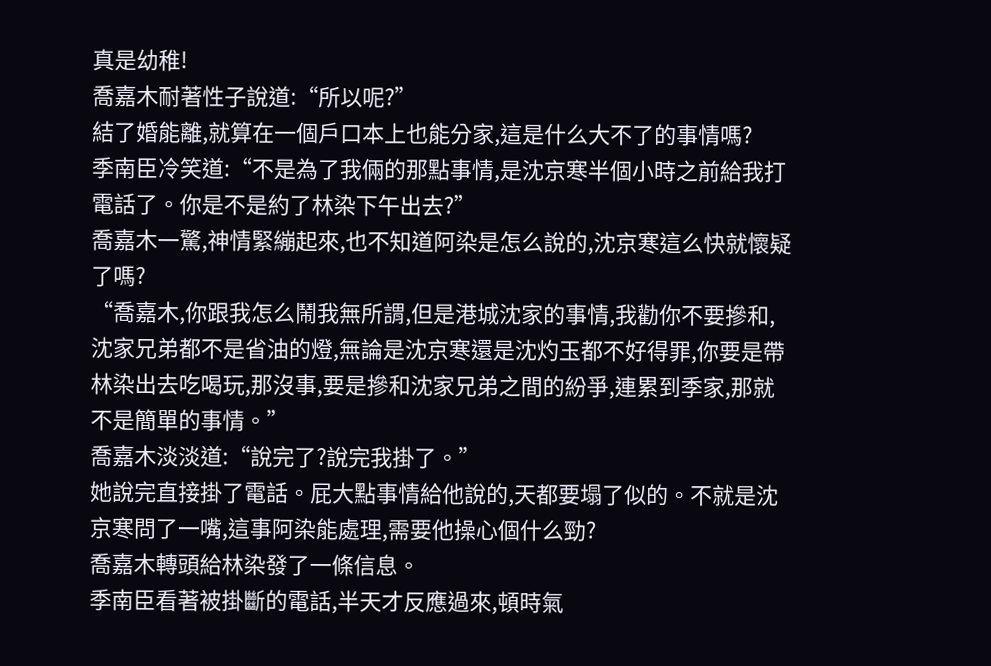真是幼稚!
喬嘉木耐著性子說道:“所以呢?”
結了婚能離,就算在一個戶口本上也能分家,這是什么大不了的事情嗎?
季南臣冷笑道:“不是為了我倆的那點事情,是沈京寒半個小時之前給我打電話了。你是不是約了林染下午出去?”
喬嘉木一驚,神情緊繃起來,也不知道阿染是怎么說的,沈京寒這么快就懷疑了嗎?
“喬嘉木,你跟我怎么鬧我無所謂,但是港城沈家的事情,我勸你不要摻和,沈家兄弟都不是省油的燈,無論是沈京寒還是沈灼玉都不好得罪,你要是帶林染出去吃喝玩,那沒事,要是摻和沈家兄弟之間的紛爭,連累到季家,那就不是簡單的事情。”
喬嘉木淡淡道:“說完了?說完我掛了。”
她說完直接掛了電話。屁大點事情給他說的,天都要塌了似的。不就是沈京寒問了一嘴,這事阿染能處理,需要他操心個什么勁?
喬嘉木轉頭給林染發了一條信息。
季南臣看著被掛斷的電話,半天才反應過來,頓時氣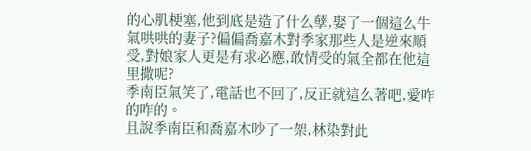的心肌梗塞,他到底是造了什么孽,娶了一個這么牛氣哄哄的妻子?偏偏喬嘉木對季家那些人是逆來順受,對娘家人更是有求必應,敢情受的氣全都在他這里撒呢?
季南臣氣笑了,電話也不回了,反正就這么著吧,愛咋的咋的。
且說季南臣和喬嘉木吵了一架,林染對此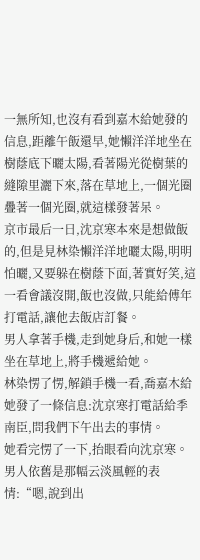一無所知,也沒有看到嘉木給她發的信息,距離午飯還早,她懶洋洋地坐在樹蔭底下曬太陽,看著陽光從樹葉的縫隙里灑下來,落在草地上,一個光圈疊著一個光圈,就這樣發著呆。
京市最后一日,沈京寒本來是想做飯的,但是見林染懶洋洋地曬太陽,明明怕曬,又要躲在樹蔭下面,著實好笑,這一看會議沒開,飯也沒做,只能給傅年打電話,讓他去飯店訂餐。
男人拿著手機,走到她身后,和她一樣坐在草地上,將手機遞給她。
林染愣了愣,解鎖手機一看,喬嘉木給她發了一條信息:沈京寒打電話給季南臣,問我們下午出去的事情。
她看完愣了一下,抬眼看向沈京寒。
男人依舊是那幅云淡風輕的表情:“嗯,說到出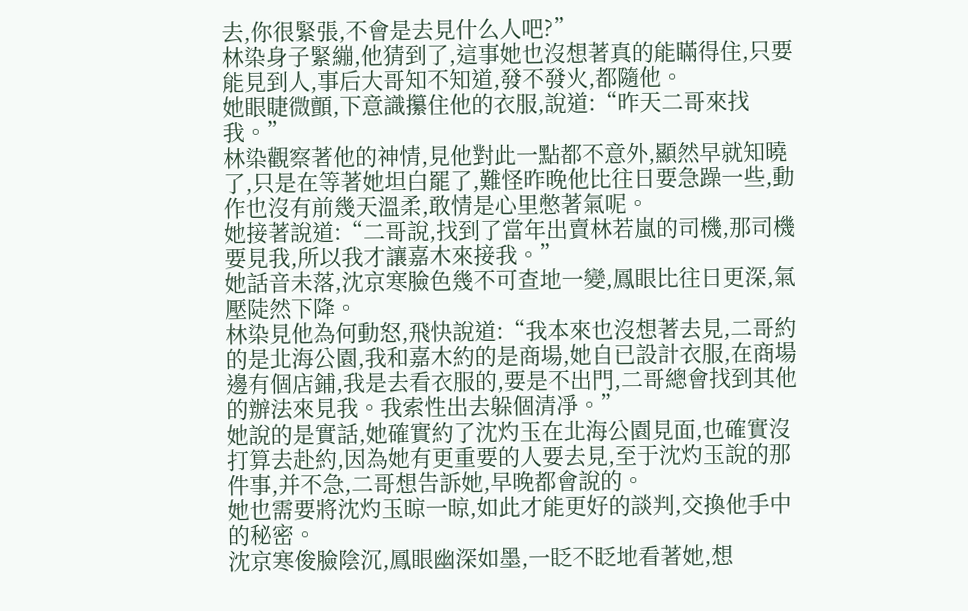去,你很緊張,不會是去見什么人吧?”
林染身子緊繃,他猜到了,這事她也沒想著真的能瞞得住,只要能見到人,事后大哥知不知道,發不發火,都隨他。
她眼睫微顫,下意識攥住他的衣服,說道:“昨天二哥來找我。”
林染觀察著他的神情,見他對此一點都不意外,顯然早就知曉了,只是在等著她坦白罷了,難怪昨晚他比往日要急躁一些,動作也沒有前幾天溫柔,敢情是心里憋著氣呢。
她接著說道:“二哥說,找到了當年出賣林若嵐的司機,那司機要見我,所以我才讓嘉木來接我。”
她話音未落,沈京寒臉色幾不可查地一變,鳳眼比往日更深,氣壓陡然下降。
林染見他為何動怒,飛快說道:“我本來也沒想著去見,二哥約的是北海公園,我和嘉木約的是商場,她自已設計衣服,在商場邊有個店鋪,我是去看衣服的,要是不出門,二哥總會找到其他的辦法來見我。我索性出去躲個清凈。”
她說的是實話,她確實約了沈灼玉在北海公園見面,也確實沒打算去赴約,因為她有更重要的人要去見,至于沈灼玉說的那件事,并不急,二哥想告訴她,早晚都會說的。
她也需要將沈灼玉晾一晾,如此才能更好的談判,交換他手中的秘密。
沈京寒俊臉陰沉,鳳眼幽深如墨,一眨不眨地看著她,想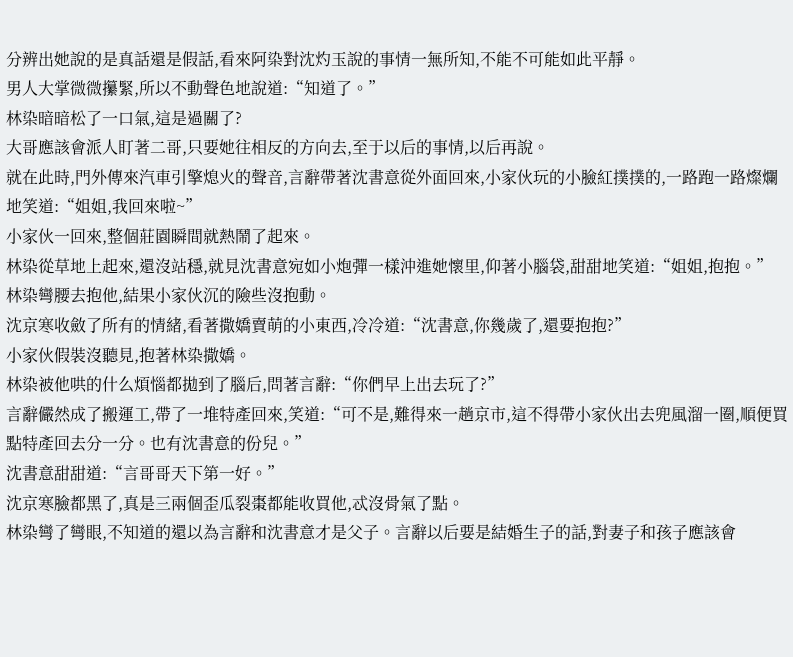分辨出她說的是真話還是假話,看來阿染對沈灼玉說的事情一無所知,不能不可能如此平靜。
男人大掌微微攥緊,所以不動聲色地說道:“知道了。”
林染暗暗松了一口氣,這是過關了?
大哥應該會派人盯著二哥,只要她往相反的方向去,至于以后的事情,以后再說。
就在此時,門外傳來汽車引擎熄火的聲音,言辭帶著沈書意從外面回來,小家伙玩的小臉紅撲撲的,一路跑一路燦爛地笑道:“姐姐,我回來啦~”
小家伙一回來,整個莊園瞬間就熱鬧了起來。
林染從草地上起來,還沒站穩,就見沈書意宛如小炮彈一樣沖進她懷里,仰著小腦袋,甜甜地笑道:“姐姐,抱抱。”
林染彎腰去抱他,結果小家伙沉的險些沒抱動。
沈京寒收斂了所有的情緒,看著撒嬌賣萌的小東西,冷冷道:“沈書意,你幾歲了,還要抱抱?”
小家伙假裝沒聽見,抱著林染撒嬌。
林染被他哄的什么煩惱都拋到了腦后,問著言辭:“你們早上出去玩了?”
言辭儼然成了搬運工,帶了一堆特產回來,笑道:“可不是,難得來一趟京市,這不得帶小家伙出去兜風溜一圈,順便買點特產回去分一分。也有沈書意的份兒。”
沈書意甜甜道:“言哥哥天下第一好。”
沈京寒臉都黑了,真是三兩個歪瓜裂棗都能收買他,忒沒骨氣了點。
林染彎了彎眼,不知道的還以為言辭和沈書意才是父子。言辭以后要是結婚生子的話,對妻子和孩子應該會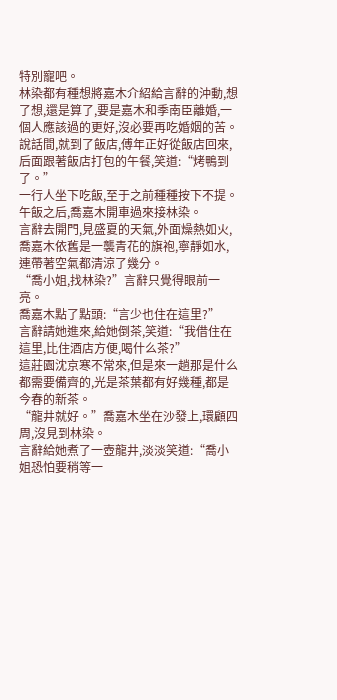特別寵吧。
林染都有種想將嘉木介紹給言辭的沖動,想了想,還是算了,要是嘉木和季南臣離婚,一個人應該過的更好,沒必要再吃婚姻的苦。
說話間,就到了飯店,傅年正好從飯店回來,后面跟著飯店打包的午餐,笑道:“烤鴨到了。”
一行人坐下吃飯,至于之前種種按下不提。
午飯之后,喬嘉木開車過來接林染。
言辭去開門,見盛夏的天氣,外面燥熱如火,喬嘉木依舊是一襲青花的旗袍,寧靜如水,連帶著空氣都清涼了幾分。
“喬小姐,找林染?”言辭只覺得眼前一亮。
喬嘉木點了點頭:“言少也住在這里?”
言辭請她進來,給她倒茶,笑道:“我借住在這里,比住酒店方便,喝什么茶?”
這莊園沈京寒不常來,但是來一趟那是什么都需要備齊的,光是茶葉都有好幾種,都是今春的新茶。
“龍井就好。”喬嘉木坐在沙發上,環顧四周,沒見到林染。
言辭給她煮了一壺龍井,淡淡笑道:“喬小姐恐怕要稍等一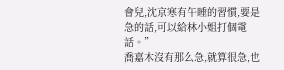會兒,沈京寒有午睡的習慣,要是急的話,可以給林小姐打個電話。”
喬嘉木沒有那么急,就算很急,也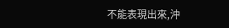不能表現出來,沖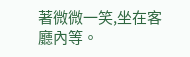著微微一笑,坐在客廳內等。